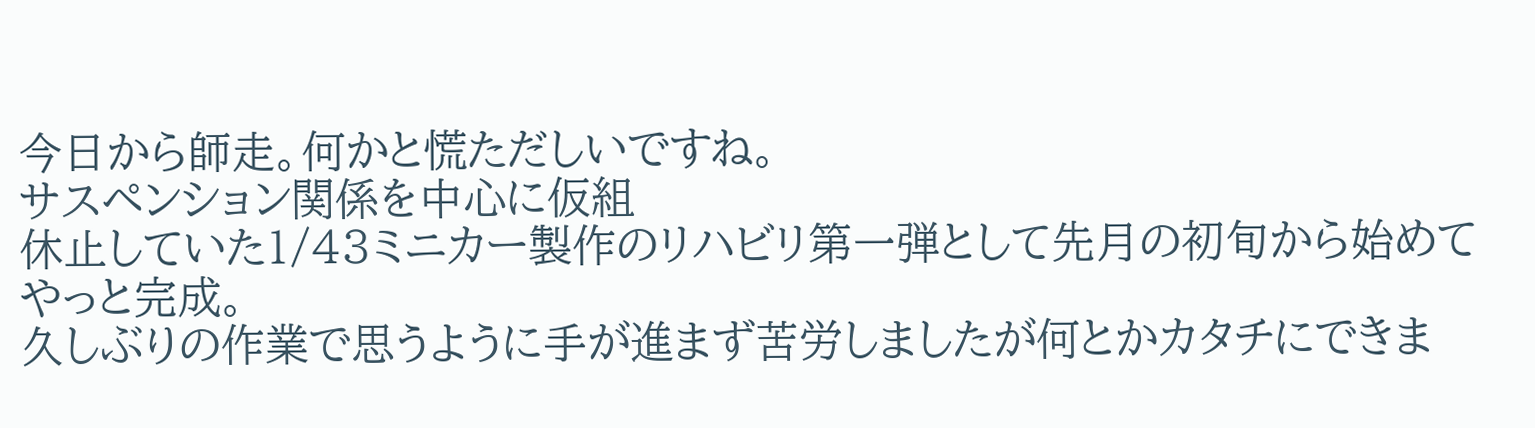今日から師走。何かと慌ただしいですね。
サスペンション関係を中心に仮組
休止していた1/43ミニカー製作のリハビリ第一弾として先月の初旬から始めてやっと完成。
久しぶりの作業で思うように手が進まず苦労しましたが何とかカタチにできま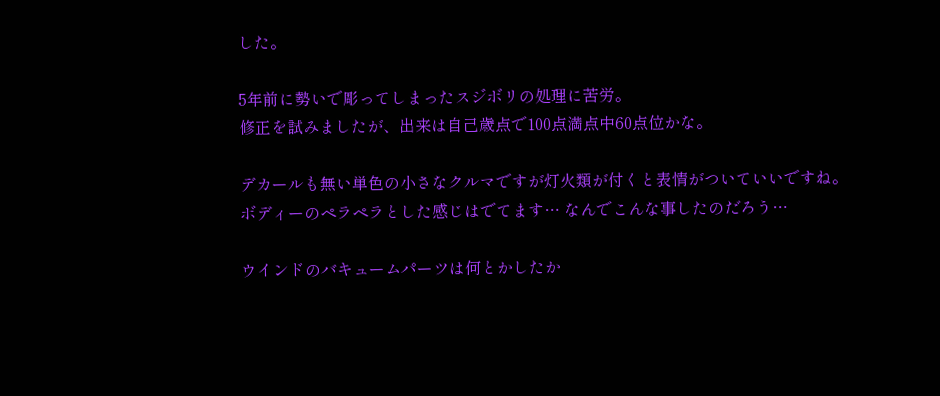した。

5年前に勢いで彫ってしまったスジボリの処理に苦労。
修正を試みましたが、出来は自己歳点で100点満点中60点位かな。

デカールも無い単色の小さなクルマですが灯火類が付くと表情がついていいですね。
ボディーのペラペラとした感じはでてます… なんでこんな事したのだろう…

ウインドのバキュームパーツは何とかしたか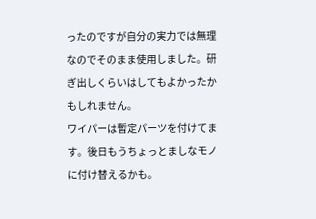ったのですが自分の実力では無理なのでそのまま使用しました。研ぎ出しくらいはしてもよかったかもしれません。
ワイパーは暫定パーツを付けてます。後日もうちょっとましなモノに付け替えるかも。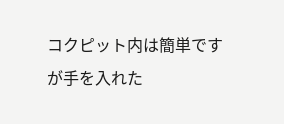コクピット内は簡単ですが手を入れた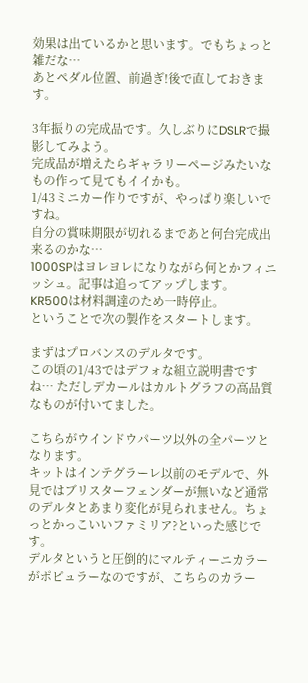効果は出ているかと思います。でもちょっと雑だな…
あとペダル位置、前過ぎ!後で直しておきます。

3年振りの完成品です。久しぶりにDSLRで撮影してみよう。
完成品が増えたらギャラリーページみたいなもの作って見てもイイかも。
1/43ミニカー作りですが、やっぱり楽しいですね。
自分の賞味期限が切れるまであと何台完成出来るのかな…
1000SPはヨレヨレになりながら何とかフィニッシュ。記事は追ってアップします。
KR500は材料調達のため一時停止。
ということで次の製作をスタートします。

まずはプロバンスのデルタです。
この頃の1/43ではデフォな組立説明書ですね… ただしデカールはカルトグラフの高品質なものが付いてました。

こちらがウインドウパーツ以外の全パーツとなります。
キットはインテグラーレ以前のモデルで、外見ではブリスターフェンダーが無いなど通常のデルタとあまり変化が見られません。ちょっとかっこいいファミリア?といった感じです。
デルタというと圧倒的にマルティーニカラーがポピュラーなのですが、こちらのカラー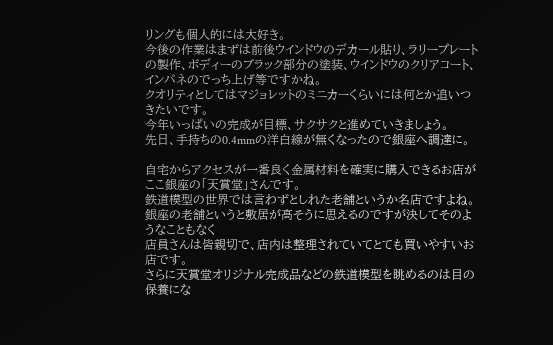リングも個人的には大好き。
今後の作業はまずは前後ウインドウのデカール貼り、ラリープレートの製作、ボディーのブラック部分の塗装、ウインドウのクリアコート、インパネのでっち上げ等ですかね。
クオリティとしてはマジョレットのミニカーくらいには何とか追いつきたいです。
今年いっぱいの完成が目標、サクサクと進めていきましょう。
先日、手持ちの0.4mmの洋白線が無くなったので銀座へ調達に。

自宅からアクセスが一番良く金属材料を確実に購入できるお店が
ここ銀座の「天賞堂」さんです。
鉄道模型の世界では言わずとしれた老舗というか名店ですよね。
銀座の老舗というと敷居が高そうに思えるのですが決してそのようなこともなく
店員さんは皆親切で、店内は整理されていてとても買いやすいお店です。
さらに天賞堂オリジナル完成品などの鉄道模型を眺めるのは目の保養にな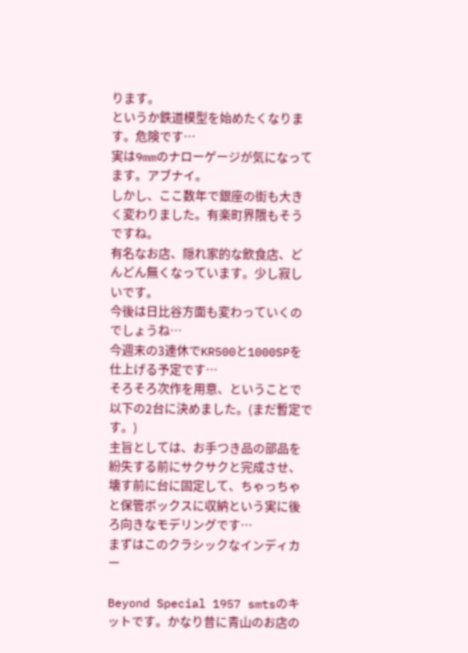ります。
というか鉄道模型を始めたくなります。危険です…
実は9mmのナローゲージが気になってます。アブナイ。
しかし、ここ数年で銀座の街も大きく変わりました。有楽町界隈もそうですね。
有名なお店、隠れ家的な飲食店、どんどん無くなっています。少し寂しいです。
今後は日比谷方面も変わっていくのでしょうね…
今週末の3連休でKR500と1000SPを仕上げる予定です…
そろそろ次作を用意、ということで以下の2台に決めました。(まだ暫定です。)
主旨としては、お手つき品の部品を紛失する前にサクサクと完成させ、壊す前に台に固定して、ちゃっちゃと保管ボックスに収納という実に後ろ向きなモデリングです…
まずはこのクラシックなインディカー

Beyond Special 1957 smtsのキットです。かなり昔に青山のお店の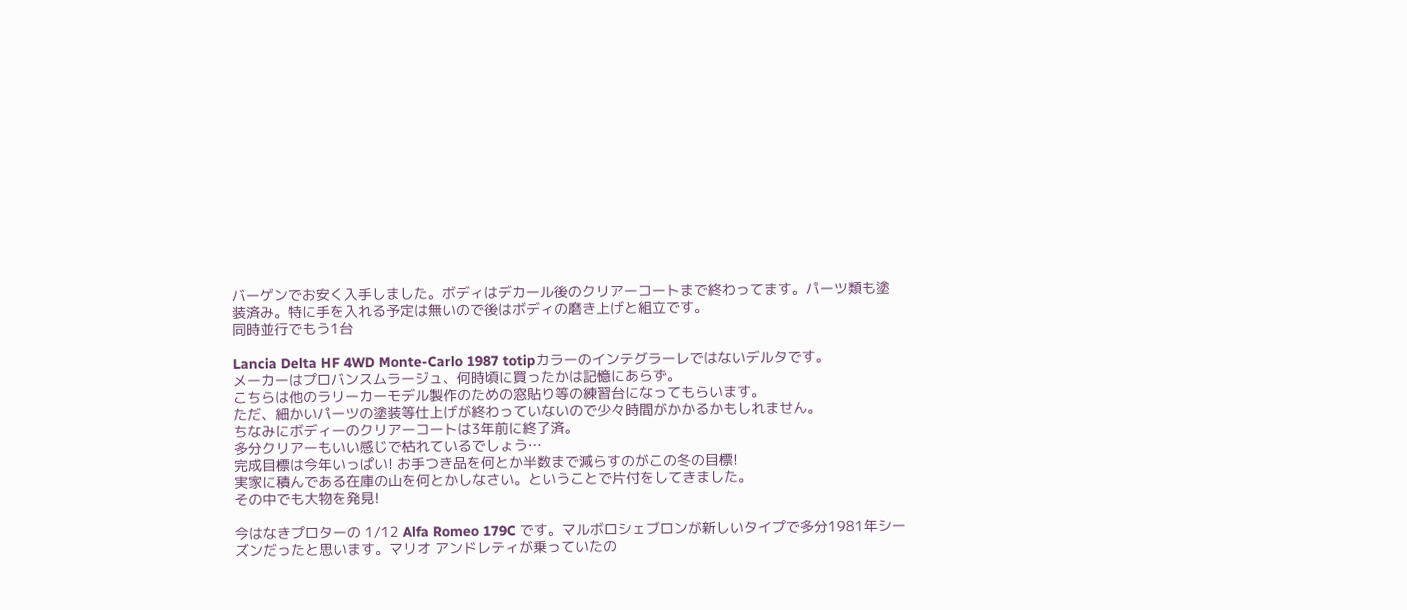バーゲンでお安く入手しました。ボディはデカール後のクリアーコートまで終わってます。パーツ類も塗装済み。特に手を入れる予定は無いので後はボディの磨き上げと組立です。
同時並行でもう1台

Lancia Delta HF 4WD Monte-Carlo 1987 totipカラーのインテグラーレではないデルタです。
メーカーはプロバンスムラージュ、何時頃に買ったかは記憶にあらず。
こちらは他のラリーカーモデル製作のための窓貼り等の練習台になってもらいます。
ただ、細かいパーツの塗装等仕上げが終わっていないので少々時間がかかるかもしれません。
ちなみにボディーのクリアーコートは3年前に終了済。
多分クリアーもいい感じで枯れているでしょう…
完成目標は今年いっぱい! お手つき品を何とか半数まで減らすのがこの冬の目標!
実家に積んである在庫の山を何とかしなさい。ということで片付をしてきました。
その中でも大物を発見!

今はなきプロターの 1/12 Alfa Romeo 179C です。マルボロシェブロンが新しいタイプで多分1981年シーズンだったと思います。マリオ アンドレティが乗っていたの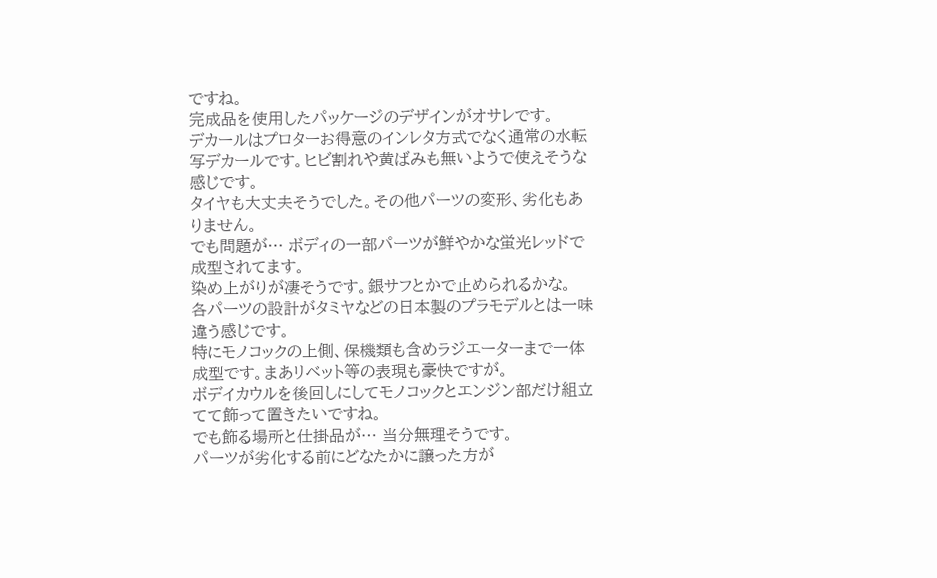ですね。
完成品を使用したパッケージのデザインがオサレです。
デカールはプロターお得意のインレタ方式でなく通常の水転写デカールです。ヒビ割れや黄ばみも無いようで使えそうな感じです。
タイヤも大丈夫そうでした。その他パーツの変形、劣化もありません。
でも問題が… ボディの一部パーツが鮮やかな蛍光レッドで成型されてます。
染め上がりが凄そうです。銀サフとかで止められるかな。
各パーツの設計がタミヤなどの日本製のプラモデルとは一味違う感じです。
特にモノコックの上側、保機類も含めラジエーターまで一体成型です。まあリベット等の表現も豪快ですが。
ボデイカウルを後回しにしてモノコックとエンジン部だけ組立てて飾って置きたいですね。
でも飾る場所と仕掛品が… 当分無理そうです。
パーツが劣化する前にどなたかに譲った方が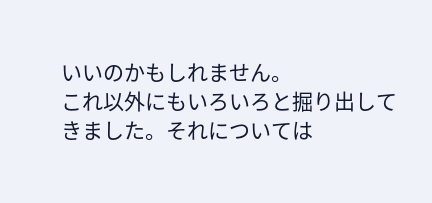いいのかもしれません。
これ以外にもいろいろと掘り出してきました。それについては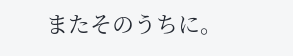またそのうちに。